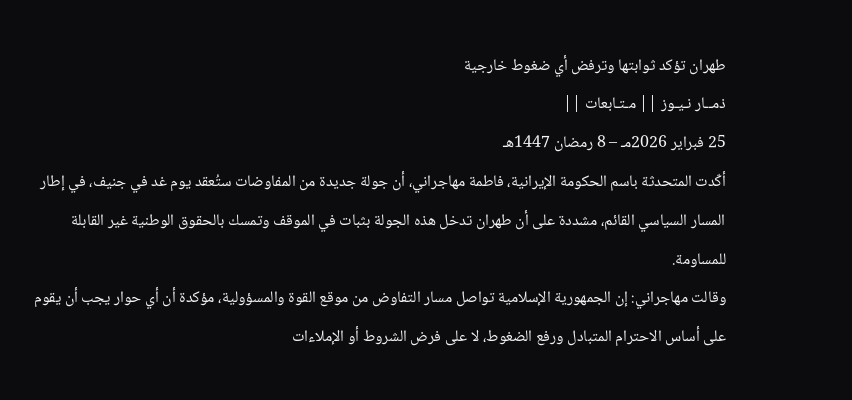طهران تؤكد ثوابتها وترفض أي ضغوط خارجية
ذمــار نـيـوز || مـتـابعات ||
25 فبراير 2026مـ – 8 رمضان 1447هـ
أكّدت المتحدثة باسم الحكومة الإيرانية، فاطمة مهاجراني، أن جولة جديدة من المفاوضات ستُعقد يوم غد في جنيف، في إطار المسار السياسي القائم، مشددة على أن طهران تدخل هذه الجولة بثبات في الموقف وتمسك بالحقوق الوطنية غير القابلة للمساومة.
وقالت مهاجراني: إن الجمهورية الإسلامية تواصل مسار التفاوض من موقع القوة والمسؤولية، مؤكدة أن أي حوار يجب أن يقوم على أساس الاحترام المتبادل ورفع الضغوط، لا على فرض الشروط أو الإملاءات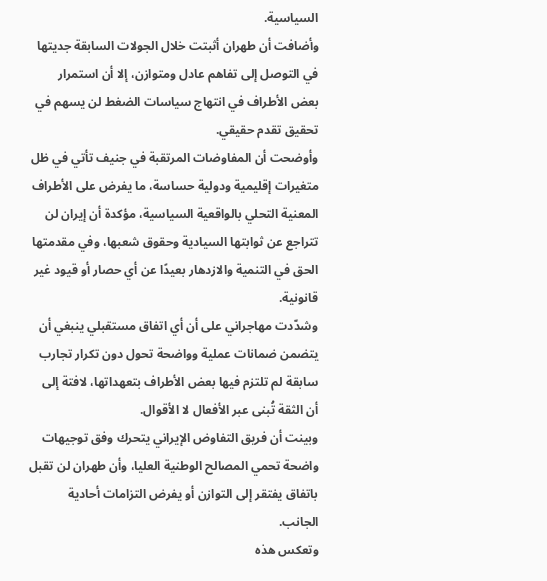السياسية.
وأضافت أن طهران أثبتت خلال الجولات السابقة جديتها في التوصل إلى تفاهم عادل ومتوازن، إلا أن استمرار بعض الأطراف في انتهاج سياسات الضغط لن يسهم في تحقيق تقدم حقيقي.
وأوضحت أن المفاوضات المرتقبة في جنيف تأتي في ظل متغيرات إقليمية ودولية حساسة، ما يفرض على الأطراف المعنية التحلي بالواقعية السياسية، مؤكدة أن إيران لن تتراجع عن ثوابتها السيادية وحقوق شعبها، وفي مقدمتها الحق في التنمية والازدهار بعيدًا عن أي حصار أو قيود غير قانونية.
وشدّدت مهاجراني على أن أي اتفاق مستقبلي ينبغي أن يتضمن ضمانات عملية وواضحة تحول دون تكرار تجارب سابقة لم تلتزم فيها بعض الأطراف بتعهداتها، لافتة إلى أن الثقة تُبنى عبر الأفعال لا الأقوال.
وبينت أن فريق التفاوض الإيراني يتحرك وفق توجيهات واضحة تحمي المصالح الوطنية العليا، وأن طهران لن تقبل باتفاق يفتقر إلى التوازن أو يفرض التزامات أحادية الجانب.
وتعكس هذه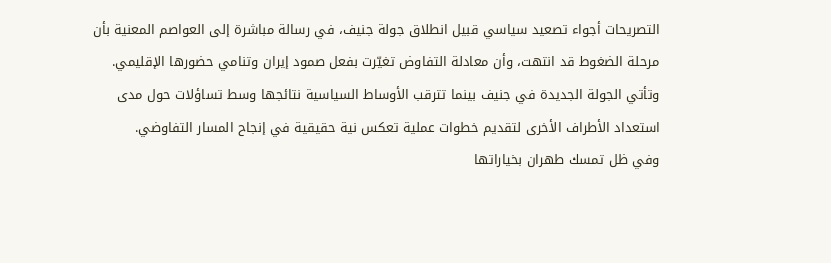التصريحات أجواء تصعيد سياسي قبيل انطلاق جولة جنيف، في رسالة مباشرة إلى العواصم المعنية بأن مرحلة الضغوط قد انتهت، وأن معادلة التفاوض تغيّرت بفعل صمود إيران وتنامي حضورها الإقليمي.
وتأتي الجولة الجديدة في جنيف بينما تترقب الأوساط السياسية نتائجها وسط تساؤلات حول مدى استعداد الأطراف الأخرى لتقديم خطوات عملية تعكس نية حقيقية في إنجاح المسار التفاوضي.
وفي ظل تمسك طهران بخياراتها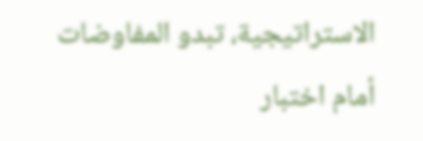الاستراتيجية، تبدو المفاوضات أمام اختبار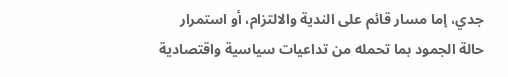جدي، إما مسار قائم على الندية والالتزام، أو استمرار حالة الجمود بما تحمله من تداعيات سياسية واقتصادية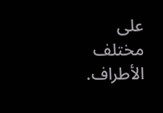على مختلف الأطراف.